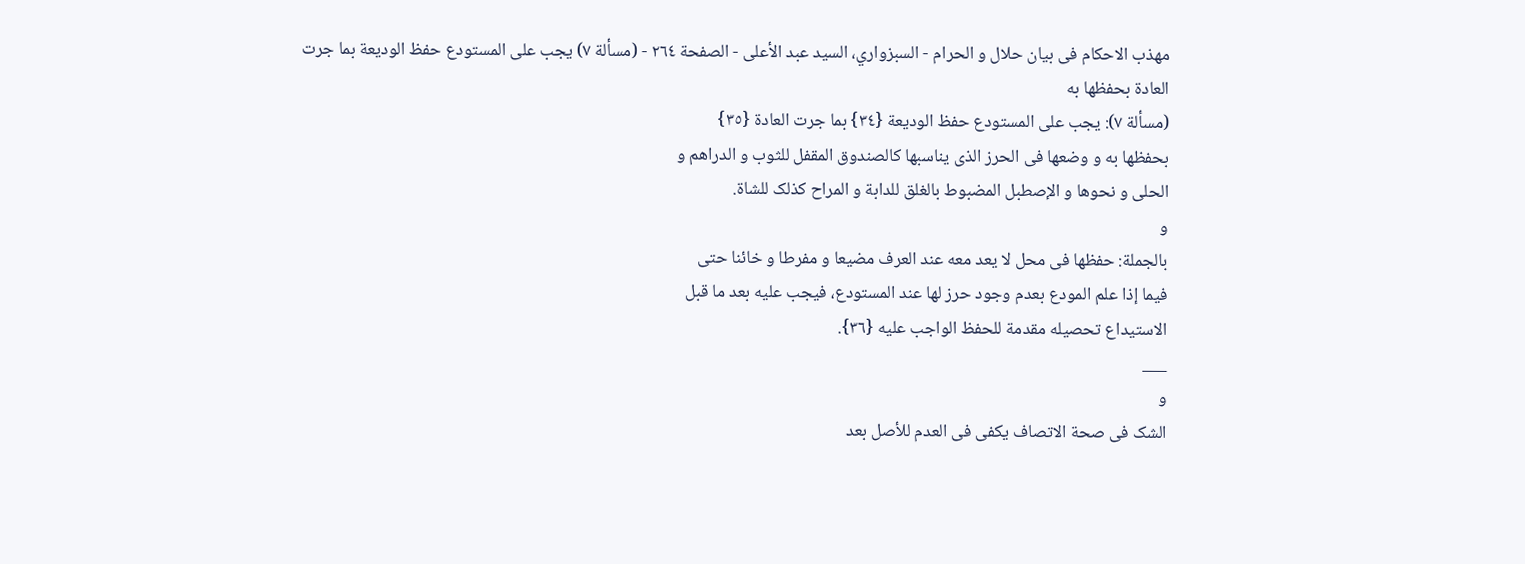مهذب الاحکام فی بیان حلال و الحرام - السبزواري، السيد عبد الأعلى - الصفحة ٢٦٤ - (مسألة ٧) یجب علی المستودع حفظ الودیعة بما جرت العادة بحفظها به
(مسألة ٧): یجب علی المستودع حفظ الودیعة {٣٤} بما جرت العادة {٣٥}
بحفظها به و وضعها فی الحرز الذی یناسبها کالصندوق المقفل للثوب و الدراهم و
الحلی و نحوها و الإصطبل المضبوط بالغلق للدابة و المراح کذلک للشاة.
و
بالجملة: حفظها فی محل لا یعد معه عند العرف مضیعا و مفرطا و خائنا حتی
فیما إذا علم المودع بعدم وجود حرز لها عند المستودع، فیجب علیه بعد ما قبل
الاستیداع تحصیله مقدمة للحفظ الواجب علیه {٣٦}.
___
و
الشک فی صحة الاتصاف یکفی فی العدم للأصل بعد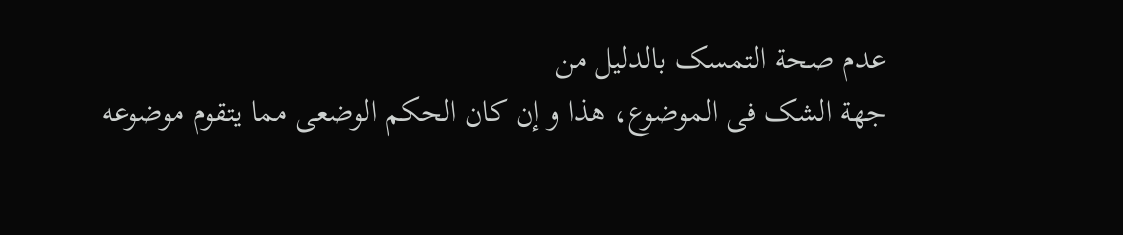عدم صحة التمسک بالدلیل من
جهة الشک فی الموضوع، هذا و إن کان الحکم الوضعی مما یتقوم موضوعه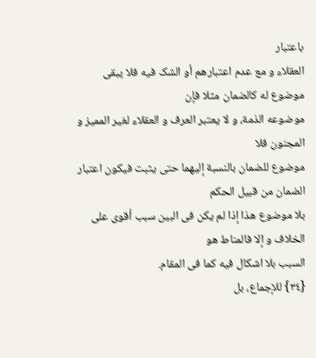باعتبار
العقلاء و مع عدم اعتبارهم أو الشک فیه فلا یبقی موضوع له کالضمان مثلا فإن
موضوعه الذمة، و لا یعتبر العرف و العقلاء لغیر الممیز و المجنون فلا
موضوع للضمان بالنسبة إلیهما حتی یثبت فیکون اعتبار الضمان من قبیل الحکم
بلا موضوع هذا إذا لم یکن فی البین سبب أقوی علی الخلاف و إلا فالمناط هو
السبب بلا اشکال فیه کما فی المقام.
{٣٤} للإجماع، بل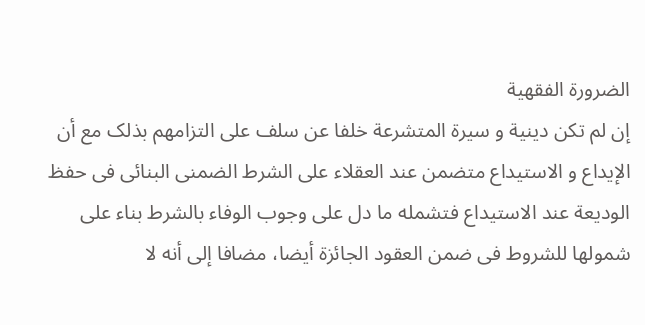الضرورة الفقهیة
إن لم تکن دینیة و سیرة المتشرعة خلفا عن سلف علی التزامهم بذلک مع أن
الإیداع و الاستیداع متضمن عند العقلاء علی الشرط الضمنی البنائی فی حفظ
الودیعة عند الاستیداع فتشمله ما دل علی وجوب الوفاء بالشرط بناء علی
شمولها للشروط فی ضمن العقود الجائزة أیضا، مضافا إلی أنه لا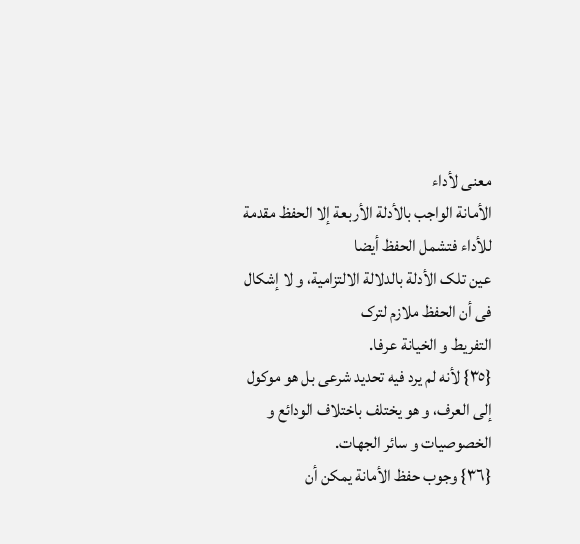معنی لأداء
الأمانة الواجب بالأدلة الأربعة إلا الحفظ مقدمة للأداء فتشمل الحفظ أیضا
عین تلک الأدلة بالدلالة الالتزامیة، و لا إشکال فی أن الحفظ ملازم لترک
التفریط و الخیانة عرفا.
{٣٥} لأنه لم یرد فیه تحدید شرعی بل هو موکول إلی العرف، و هو یختلف باختلاف الودائع و الخصوصیات و سائر الجهات.
{٣٦} وجوب حفظ الأمانة یمکن أن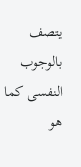یتصف بالوجوب النفسی کما هو